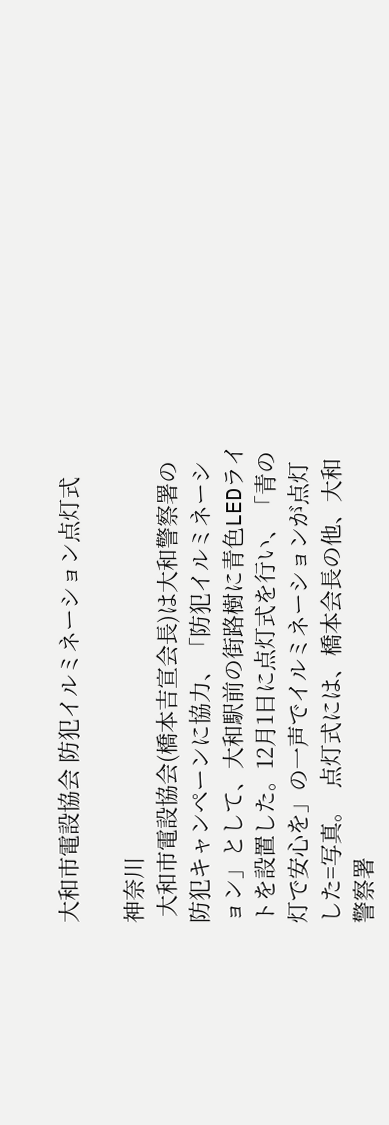大和市電設協会 防犯イルミネーション点灯式

神奈川
 大和市電設協会(橋本吉宣会長)は大和警察署の防犯キャンペーンに協力、「防犯イルミネーション」として、大和駅前の街路樹に青色LEDライトを設置した。12月1日に点灯式を行い、「青の灯で安心を」の一声でイルミネーションが点灯した=写真。  点灯式には、橋本会長の他、大和警察署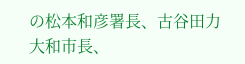の松本和彦署長、古谷田力大和市長、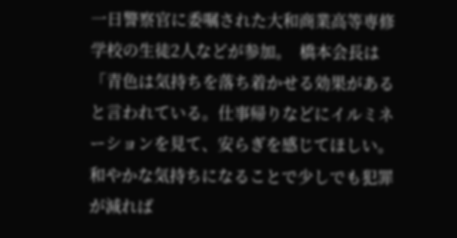一日警察官に委嘱された大和商業高等専修学校の生徒2人などが参加。  橋本会長は「青色は気持ちを落ち着かせる効果があると言われている。仕事帰りなどにイルミネーションを見て、安らぎを感じてほしい。和やかな気持ちになることで少しでも犯罪が減れば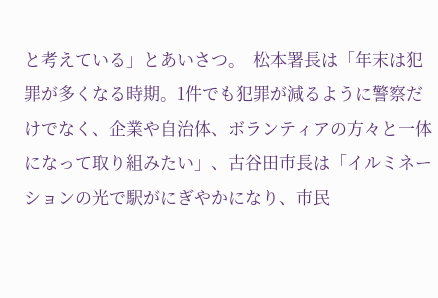と考えている」とあいさつ。  松本署長は「年末は犯罪が多くなる時期。1件でも犯罪が減るように警察だけでなく、企業や自治体、ボランティアの方々と一体になって取り組みたい」、古谷田市長は「イルミネーションの光で駅がにぎやかになり、市民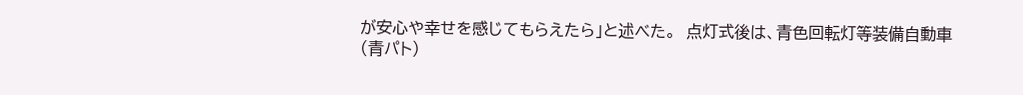が安心や幸せを感じてもらえたら」と述べた。  点灯式後は、青色回転灯等装備自動車(青パト)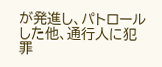が発進し、パトロールした他、通行人に犯罪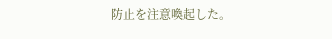防止を注意喚起した。